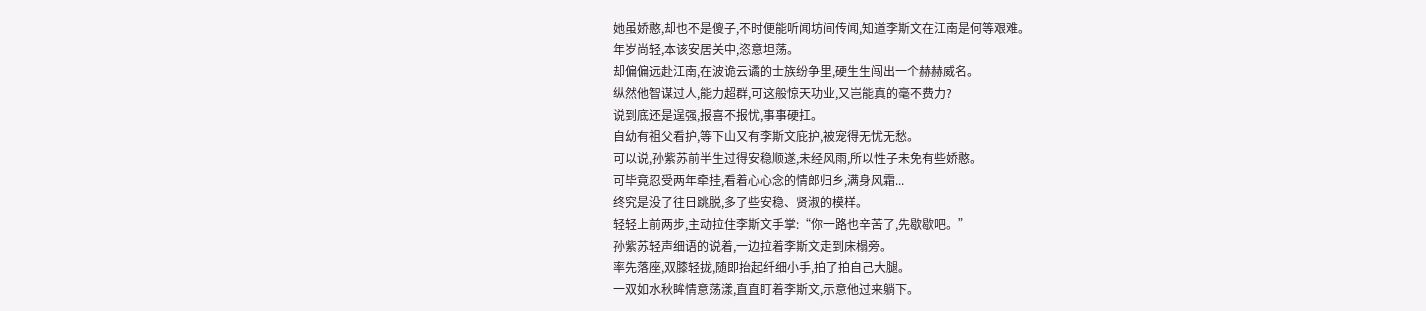她虽娇憨,却也不是傻子,不时便能听闻坊间传闻,知道李斯文在江南是何等艰难。
年岁尚轻,本该安居关中,恣意坦荡。
却偏偏远赴江南,在波诡云谲的士族纷争里,硬生生闯出一个赫赫威名。
纵然他智谋过人,能力超群,可这般惊天功业,又岂能真的毫不费力?
说到底还是逞强,报喜不报忧,事事硬扛。
自幼有祖父看护,等下山又有李斯文庇护,被宠得无忧无愁。
可以说,孙紫苏前半生过得安稳顺遂,未经风雨,所以性子未免有些娇憨。
可毕竟忍受两年牵挂,看着心心念的情郎归乡,满身风霜...
终究是没了往日跳脱,多了些安稳、贤淑的模样。
轻轻上前两步,主动拉住李斯文手掌:“你一路也辛苦了,先歇歇吧。”
孙紫苏轻声细语的说着,一边拉着李斯文走到床榻旁。
率先落座,双膝轻拢,随即抬起纤细小手,拍了拍自己大腿。
一双如水秋眸情意荡漾,直直盯着李斯文,示意他过来躺下。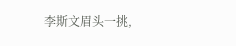李斯文眉头一挑,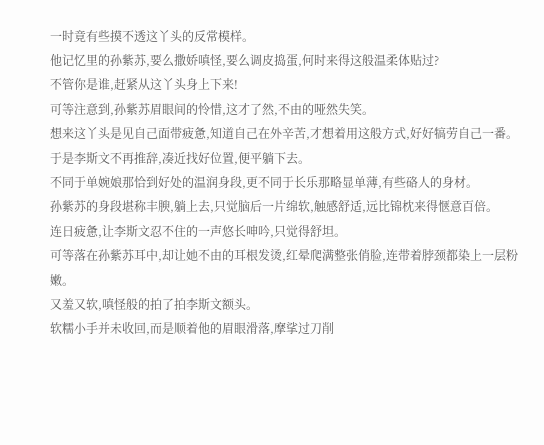一时竟有些摸不透这丫头的反常模样。
他记忆里的孙紫苏,要么撒娇嗔怪,要么调皮捣蛋,何时来得这般温柔体贴过?
不管你是谁,赶紧从这丫头身上下来!
可等注意到,孙紫苏眉眼间的怜惜,这才了然,不由的哑然失笑。
想来这丫头是见自己面带疲惫,知道自己在外辛苦,才想着用这般方式,好好犒劳自己一番。
于是李斯文不再推辞,凑近找好位置,便平躺下去。
不同于单婉娘那恰到好处的温润身段,更不同于长乐那略显单薄,有些硌人的身材。
孙紫苏的身段堪称丰腴,躺上去,只觉脑后一片绵软,触感舒适,远比锦枕来得惬意百倍。
连日疲惫,让李斯文忍不住的一声悠长呻吟,只觉得舒坦。
可等落在孙紫苏耳中,却让她不由的耳根发烫,红晕爬满整张俏脸,连带着脖颈都染上一层粉嫩。
又羞又软,嗔怪般的拍了拍李斯文额头。
软糯小手并未收回,而是顺着他的眉眼滑落,摩挲过刀削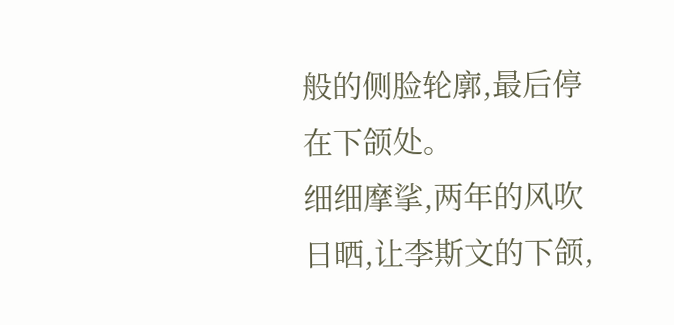般的侧脸轮廓,最后停在下颌处。
细细摩挲,两年的风吹日晒,让李斯文的下颌,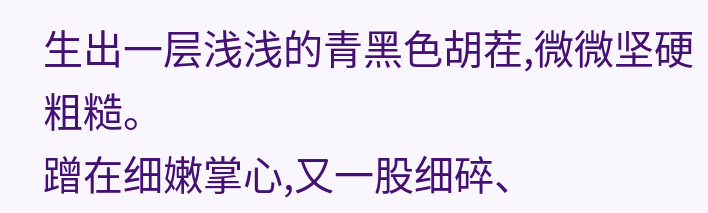生出一层浅浅的青黑色胡茬,微微坚硬粗糙。
蹭在细嫩掌心,又一股细碎、